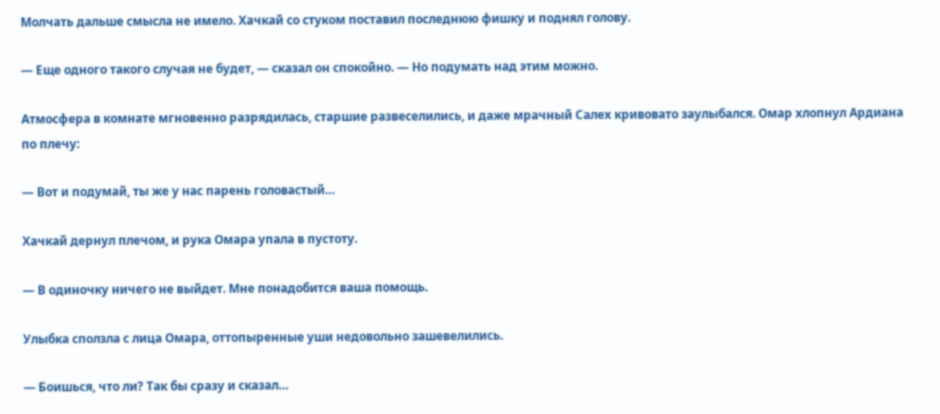Молчать дальше смысла не имело. Хачкай со стуком поставил последнюю фишку и поднял голову.

— Еще одного такого случая не будет, — сказал он спокойно. — Но подумать над этим можно.

Атмосфера в комнате мгновенно разрядилась, старшие развеселились, и даже мрачный Салех кривовато заулыбался. Омар хлопнул Ардиана по плечу:

— Вот и подумай, ты же у нас парень головастый…

Хачкай дернул плечом, и рука Омара упала в пустоту.

— В одиночку ничего не выйдет. Мне понадобится ваша помощь.

Улыбка сползла с лица Омара, оттопыренные уши недовольно зашевелились.

— Боишься, что ли? Так бы сразу и сказал…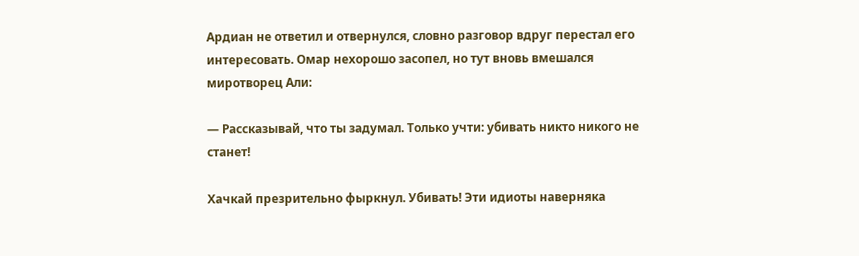Ардиан не ответил и отвернулся, словно разговор вдруг перестал его интересовать. Омар нехорошо засопел, но тут вновь вмешался миротворец Али:

— Рассказывай, что ты задумал. Только учти: убивать никто никого не станет!

Хачкай презрительно фыркнул. Убивать! Эти идиоты наверняка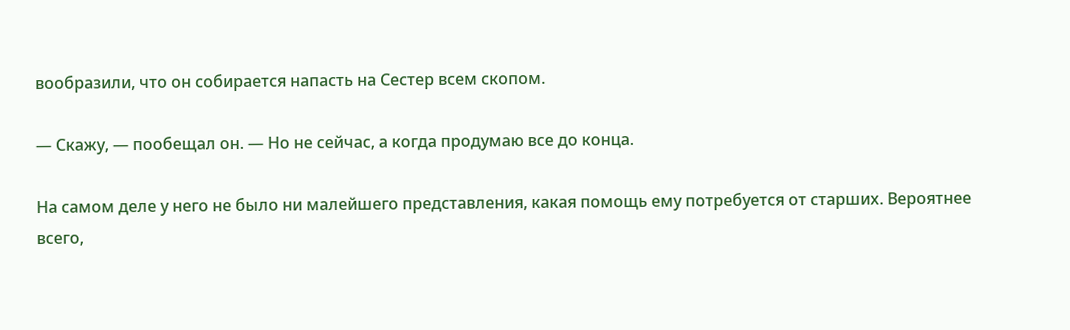вообразили, что он собирается напасть на Сестер всем скопом.

— Скажу, — пообещал он. — Но не сейчас, а когда продумаю все до конца.

На самом деле у него не было ни малейшего представления, какая помощь ему потребуется от старших. Вероятнее всего,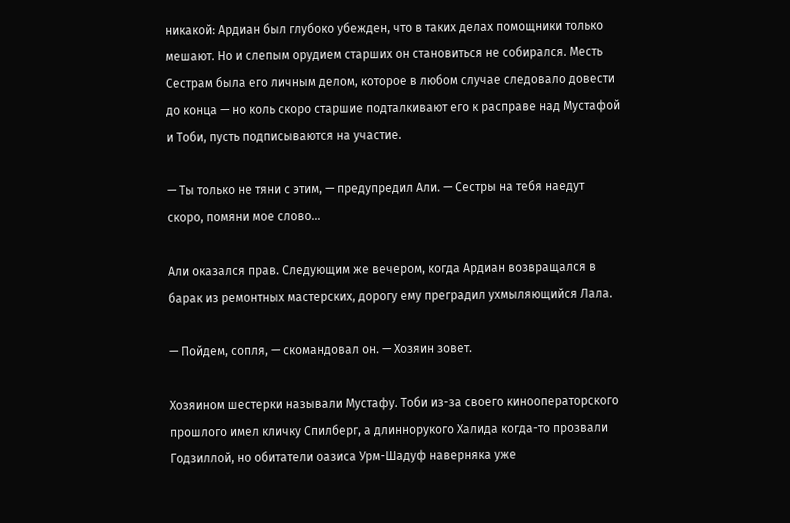никакой: Ардиан был глубоко убежден, что в таких делах помощники только мешают. Но и слепым орудием старших он становиться не собирался. Месть Сестрам была его личным делом, которое в любом случае следовало довести до конца — но коль скоро старшие подталкивают его к расправе над Мустафой и Тоби, пусть подписываются на участие.

— Ты только не тяни с этим, — предупредил Али. — Сестры на тебя наедут скоро, помяни мое слово…

Али оказался прав. Следующим же вечером, когда Ардиан возвращался в барак из ремонтных мастерских, дорогу ему преградил ухмыляющийся Лала.

— Пойдем, сопля, — скомандовал он. — Хозяин зовет.

Хозяином шестерки называли Мустафу. Тоби из-за своего кинооператорского прошлого имел кличку Спилберг, а длиннорукого Халида когда-то прозвали Годзиллой, но обитатели оазиса Урм-Шадуф наверняка уже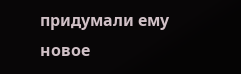придумали ему новое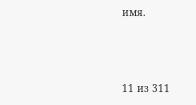имя.



11 из 311